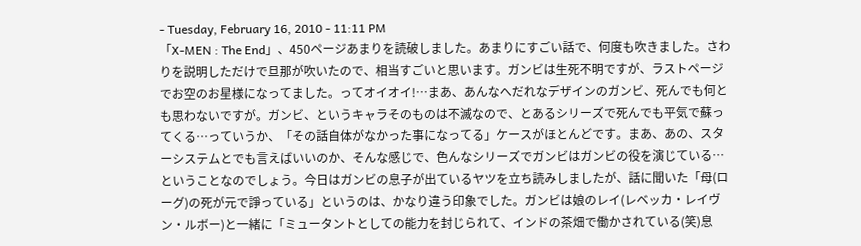- Tuesday, February 16, 2010 - 11:11 PM
「X-MEN : The End」、450ページあまりを読破しました。あまりにすごい話で、何度も吹きました。さわりを説明しただけで旦那が吹いたので、相当すごいと思います。ガンビは生死不明ですが、ラストページでお空のお星様になってました。ってオイオイ!…まあ、あんなへだれなデザインのガンビ、死んでも何とも思わないですが。ガンビ、というキャラそのものは不滅なので、とあるシリーズで死んでも平気で蘇ってくる…っていうか、「その話自体がなかった事になってる」ケースがほとんどです。まあ、あの、スターシステムとでも言えばいいのか、そんな感じで、色んなシリーズでガンビはガンビの役を演じている…ということなのでしょう。今日はガンビの息子が出ているヤツを立ち読みしましたが、話に聞いた「母(ローグ)の死が元で諍っている」というのは、かなり違う印象でした。ガンビは娘のレイ(レベッカ・レイヴン・ルボー)と一緒に「ミュータントとしての能力を封じられて、インドの茶畑で働かされている(笑)息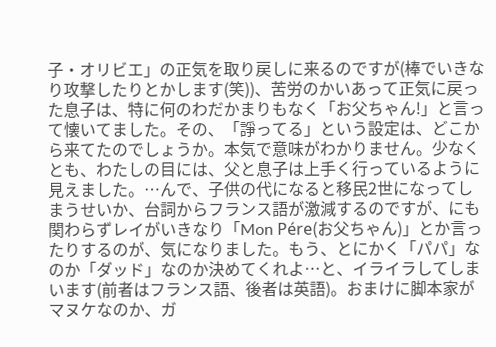子・オリビエ」の正気を取り戻しに来るのですが(棒でいきなり攻撃したりとかします(笑))、苦労のかいあって正気に戻った息子は、特に何のわだかまりもなく「お父ちゃん!」と言って懐いてました。その、「諍ってる」という設定は、どこから来てたのでしょうか。本気で意味がわかりません。少なくとも、わたしの目には、父と息子は上手く行っているように見えました。…んで、子供の代になると移民2世になってしまうせいか、台詞からフランス語が激減するのですが、にも関わらずレイがいきなり「Mon Pére(お父ちゃん)」とか言ったりするのが、気になりました。もう、とにかく「パパ」なのか「ダッド」なのか決めてくれよ…と、イライラしてしまいます(前者はフランス語、後者は英語)。おまけに脚本家がマヌケなのか、ガ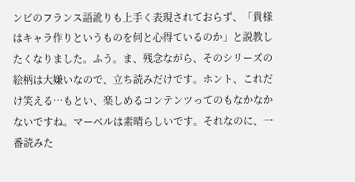ンビのフランス語訛りも上手く表現されておらず、「貴様はキャラ作りというものを何と心得ているのか」と説教したくなりました。ふう。ま、残念ながら、そのシリーズの絵柄は大嫌いなので、立ち読みだけです。ホント、これだけ笑える…もとい、楽しめるコンテンツってのもなかなかないですね。マーベルは素晴らしいです。それなのに、一番読みた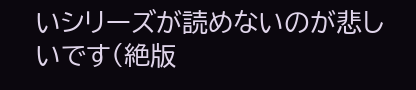いシリーズが読めないのが悲しいです(絶版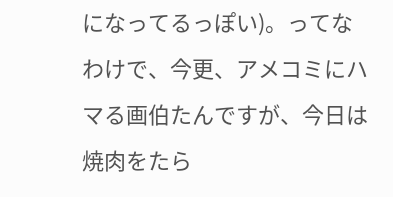になってるっぽい)。ってなわけで、今更、アメコミにハマる画伯たんですが、今日は焼肉をたら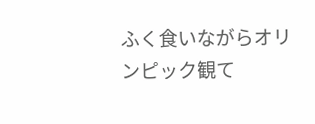ふく食いながらオリンピック観て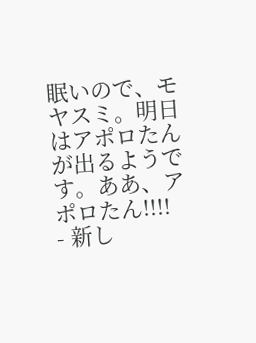眠いので、モヤスミ。明日はアポロたんが出るようです。ああ、アポロたん!!!!
- 新し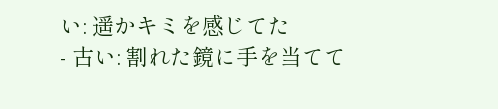い: 遥かキミを感じてた
- 古い: 割れた鏡に手を当てて